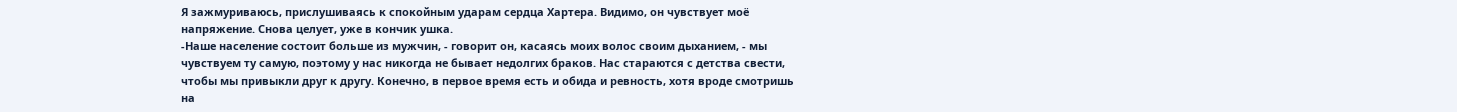Я зажмуриваюсь, прислушиваясь к спокойным ударам сердца Хартера. Видимо, он чувствует моё напряжение. Снова целует, уже в кончик ушка.
-Наше население состоит больше из мужчин, - говорит он, касаясь моих волос своим дыханием, - мы чувствуем ту самую, поэтому у нас никогда не бывает недолгих браков. Нас стараются с детства свести, чтобы мы привыкли друг к другу. Конечно, в первое время есть и обида и ревность, хотя вроде смотришь на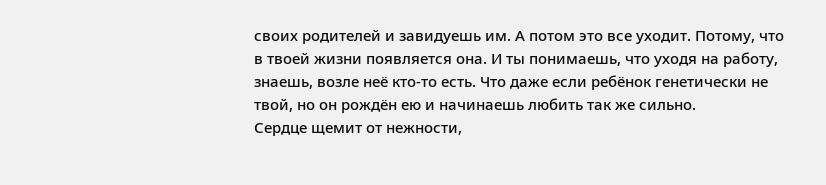своих родителей и завидуешь им. А потом это все уходит. Потому, что в твоей жизни появляется она. И ты понимаешь, что уходя на работу, знаешь, возле неё кто-то есть. Что даже если ребёнок генетически не твой, но он рождён ею и начинаешь любить так же сильно.
Сердце щемит от нежности,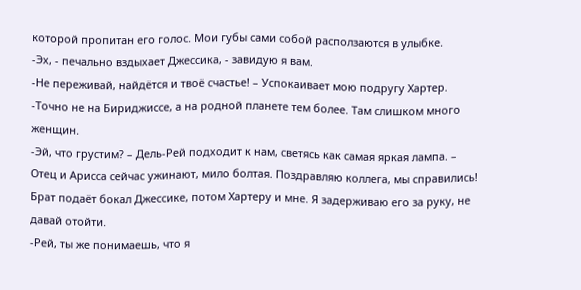которой пропитан его голос. Мои губы сами собой расползаются в улыбке.
-Эх, - печально вздыхает Джессика, - завидую я вам.
-Не переживай, найдётся и твоё счастье! – Успокаивает мою подругу Хартер.
-Точно не на Бириджиссе, а на родной планете тем более. Там слишком много женщин.
-Эй, что грустим? – Дель-Рей подходит к нам, светясь как самая яркая лампа. – Отец и Арисса сейчас ужинают, мило болтая. Поздравляю коллега, мы справились!
Брат подаёт бокал Джессике, потом Хартеру и мне. Я задерживаю его за руку, не давай отойти.
-Рей, ты же понимаешь, что я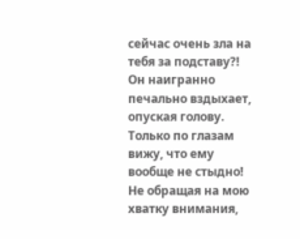сейчас очень зла на тебя за подставу?!
Он наигранно печально вздыхает, опуская голову. Только по глазам вижу, что ему вообще не стыдно! Не обращая на мою хватку внимания,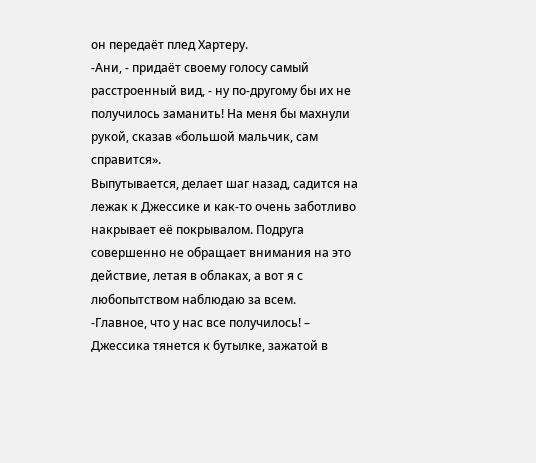он передаёт плед Хартеру.
-Ани, - придаёт своему голосу самый расстроенный вид, - ну по-другому бы их не получилось заманить! На меня бы махнули рукой, сказав «большой мальчик, сам справится».
Выпутывается, делает шаг назад, садится на лежак к Джессике и как-то очень заботливо накрывает её покрывалом. Подруга совершенно не обращает внимания на это действие, летая в облаках, а вот я с любопытством наблюдаю за всем.
-Главное, что у нас все получилось! – Джессика тянется к бутылке, зажатой в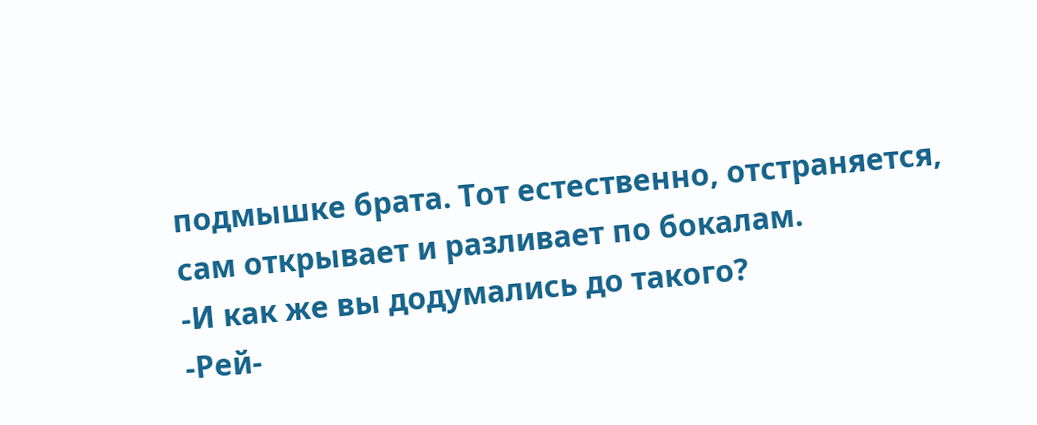подмышке брата. Тот естественно, отстраняется, сам открывает и разливает по бокалам.
-И как же вы додумались до такого?
-Рей-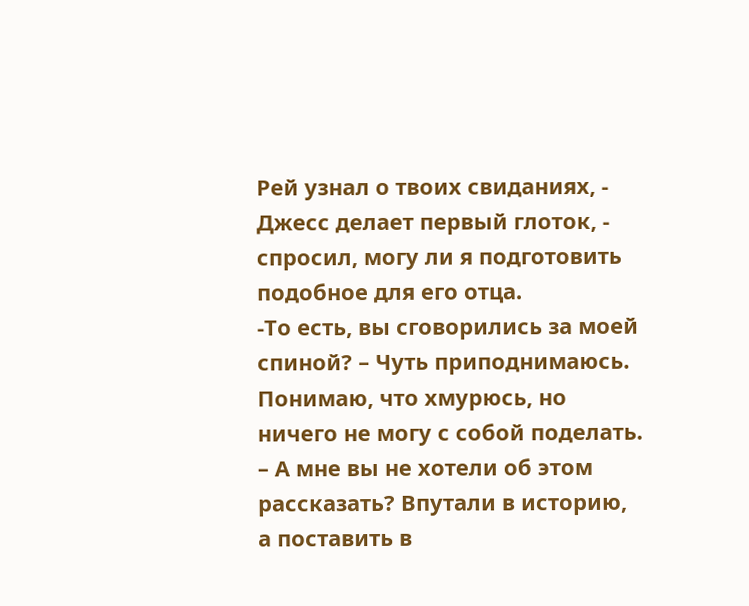Рей узнал о твоих свиданиях, - Джесс делает первый глоток, - спросил, могу ли я подготовить подобное для его отца.
-То есть, вы сговорились за моей спиной? – Чуть приподнимаюсь. Понимаю, что хмурюсь, но ничего не могу с собой поделать. – А мне вы не хотели об этом рассказать? Впутали в историю, а поставить в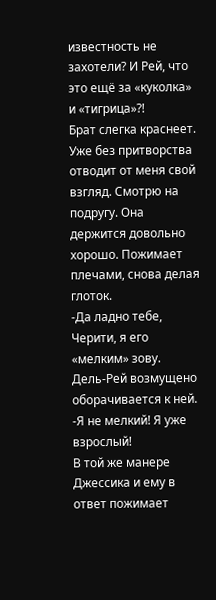известность не захотели? И Рей, что это ещё за «куколка» и «тигрица»?!
Брат слегка краснеет. Уже без притворства отводит от меня свой взгляд. Смотрю на подругу. Она держится довольно хорошо. Пожимает плечами, снова делая глоток.
-Да ладно тебе, Черити, я его «мелким» зову.
Дель-Рей возмущено оборачивается к ней.
-Я не мелкий! Я уже взрослый!
В той же манере Джессика и ему в ответ пожимает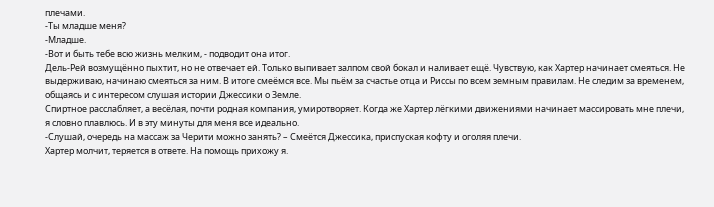плечами.
-Ты младше меня?
-Младше.
-Вот и быть тебе всю жизнь мелким, - подводит она итог.
Дель-Рей возмущённо пыхтит, но не отвечает ей. Только выпивает залпом свой бокал и наливает ещё. Чувствую, как Хартер начинает смеяться. Не выдерживаю, начинаю смеяться за ним. В итоге смеёмся все. Мы пьём за счастье отца и Риссы по всем земным правилам. Не следим за временем, общаясь и с интересом слушая истории Джессики о Земле.
Спиртное расслабляет, а весёлая, почти родная компания, умиротворяет. Когда же Хартер лёгкими движениями начинает массировать мне плечи, я словно плавлюсь. И в эту минуты для меня все идеально.
-Слушай, очередь на массаж за Черити можно занять? – Смеётся Джессика, приспуская кофту и оголяя плечи.
Хартер молчит, теряется в ответе. На помощь прихожу я.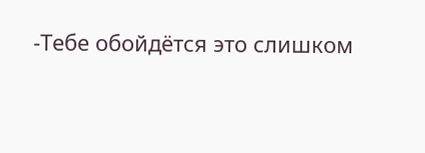-Тебе обойдётся это слишком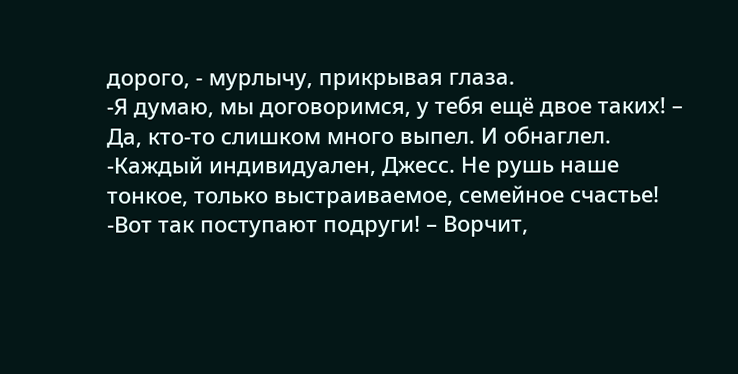дорого, - мурлычу, прикрывая глаза.
-Я думаю, мы договоримся, у тебя ещё двое таких! – Да, кто-то слишком много выпел. И обнаглел.
-Каждый индивидуален, Джесс. Не рушь наше тонкое, только выстраиваемое, семейное счастье!
-Вот так поступают подруги! – Ворчит,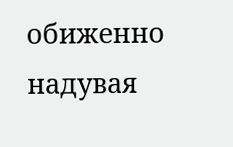обиженно надувая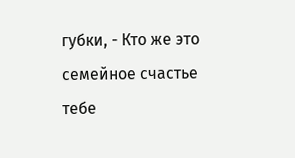губки, - Кто же это семейное счастье тебе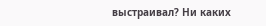выстраивал? Ни каких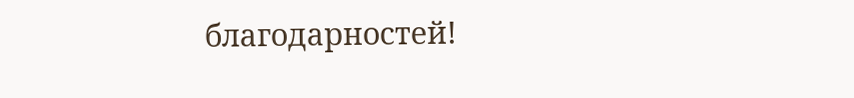благодарностей!